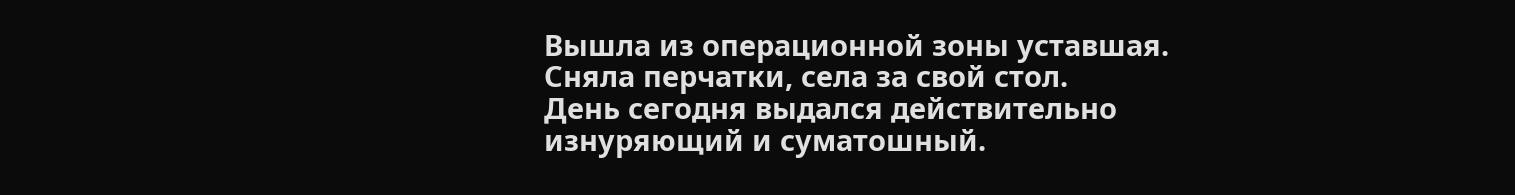Вышла из операционной зоны уставшая. Сняла перчатки, села за свой стол.
День сегодня выдался действительно изнуряющий и суматошный.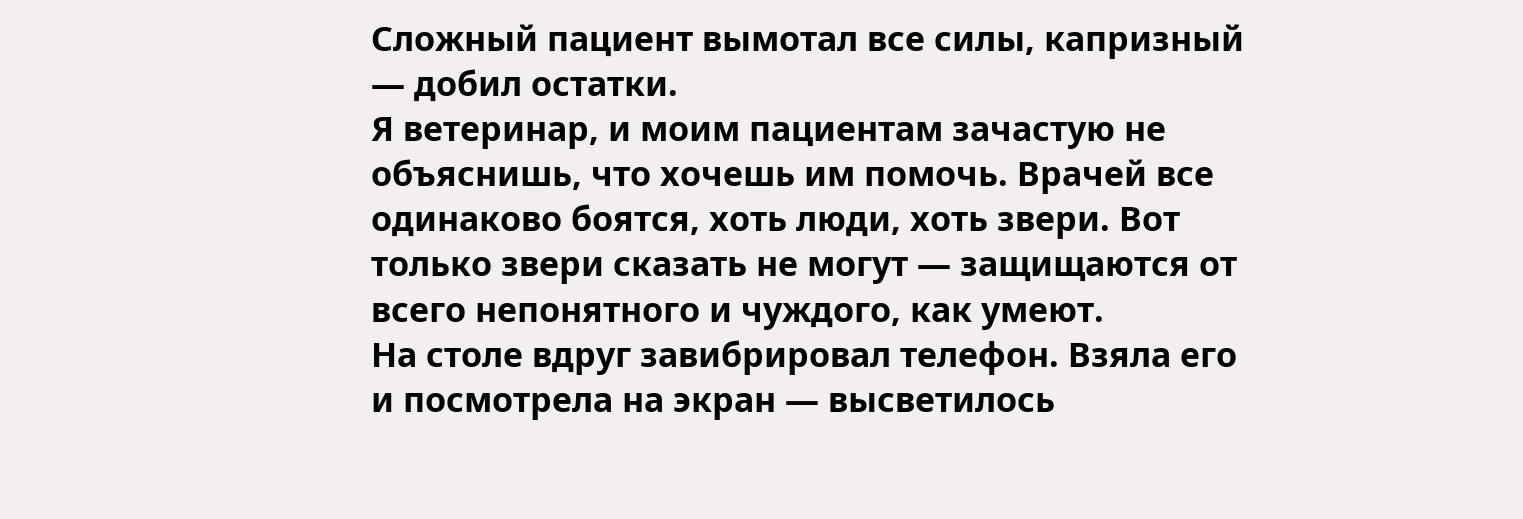Сложный пациент вымотал все силы, капризный — добил остатки.
Я ветеринар, и моим пациентам зачастую не объяснишь, что хочешь им помочь. Врачей все одинаково боятся, хоть люди, хоть звери. Вот только звери сказать не могут — защищаются от всего непонятного и чуждого, как умеют.
На столе вдруг завибрировал телефон. Взяла его и посмотрела на экран — высветилось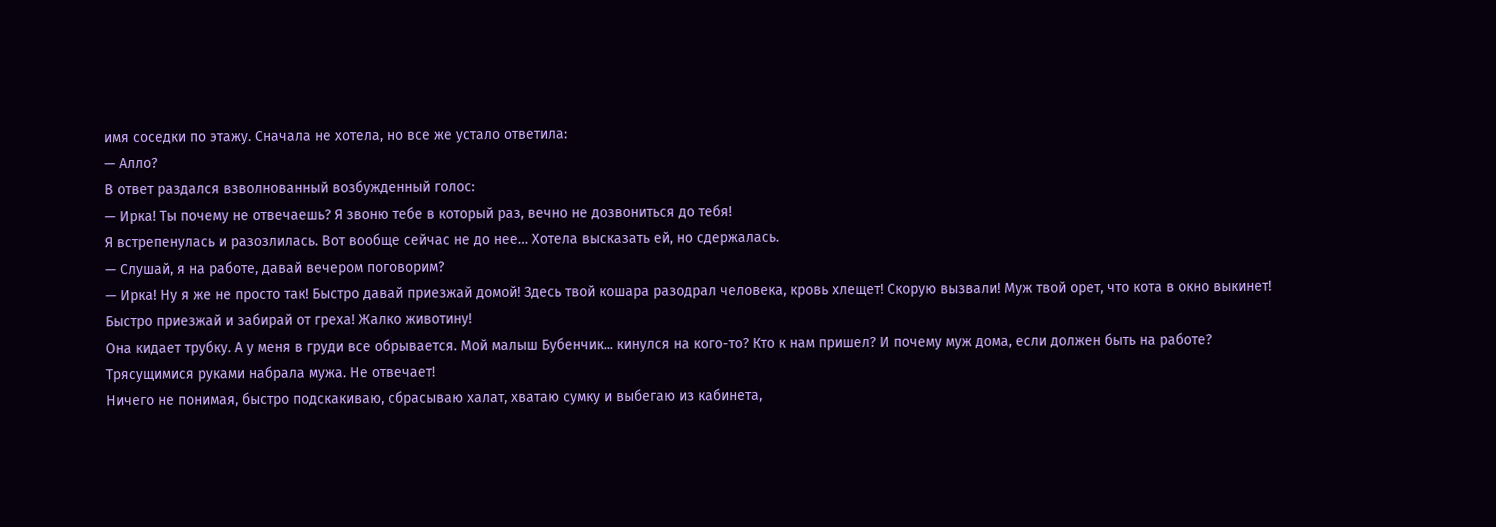имя соседки по этажу. Сначала не хотела, но все же устало ответила:
— Алло?
В ответ раздался взволнованный возбужденный голос:
— Ирка! Ты почему не отвечаешь? Я звоню тебе в который раз, вечно не дозвониться до тебя!
Я встрепенулась и разозлилась. Вот вообще сейчас не до нее… Хотела высказать ей, но сдержалась.
— Слушай, я на работе, давай вечером поговорим?
— Ирка! Ну я же не просто так! Быстро давай приезжай домой! Здесь твой кошара разодрал человека, кровь хлещет! Скорую вызвали! Муж твой орет, что кота в окно выкинет! Быстро приезжай и забирай от греха! Жалко животину!
Она кидает трубку. А у меня в груди все обрывается. Мой малыш Бубенчик... кинулся на кого-то? Кто к нам пришел? И почему муж дома, если должен быть на работе?
Трясущимися руками набрала мужа. Не отвечает!
Ничего не понимая, быстро подскакиваю, сбрасываю халат, хватаю сумку и выбегаю из кабинета,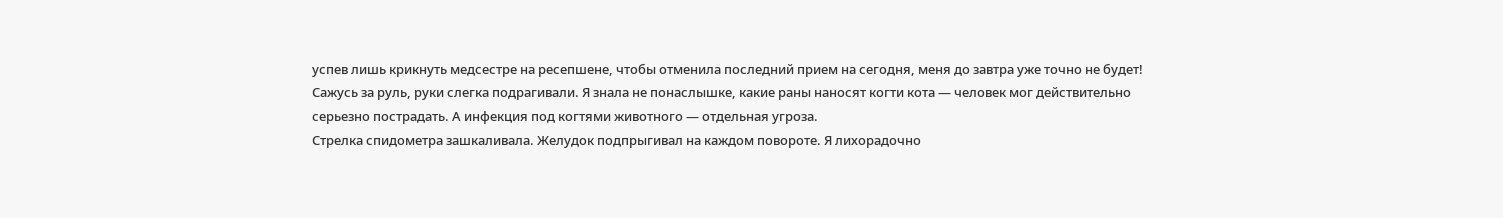успев лишь крикнуть медсестре на ресепшене, чтобы отменила последний прием на сегодня, меня до завтра уже точно не будет!
Сажусь за руль, руки слегка подрагивали. Я знала не понаслышке, какие раны наносят когти кота — человек мог действительно серьезно пострадать. А инфекция под когтями животного — отдельная угроза.
Стрелка спидометра зашкаливала. Желудок подпрыгивал на каждом повороте. Я лихорадочно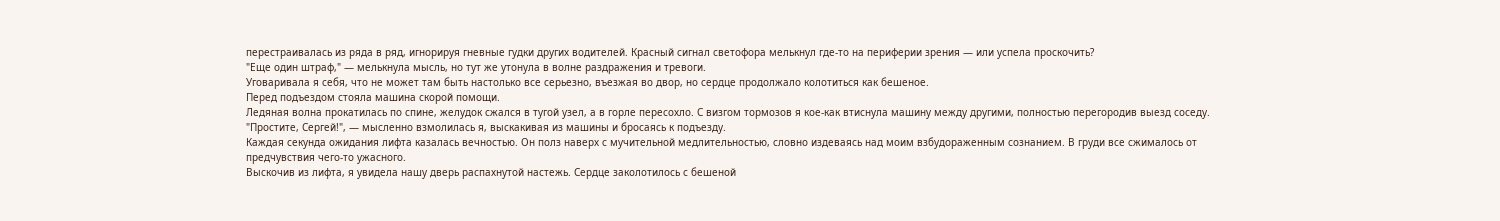перестраивалась из ряда в ряд, игнорируя гневные гудки других водителей. Красный сигнал светофора мелькнул где-то на периферии зрения — или успела проскочить?
"Еще один штраф," — мелькнула мысль, но тут же утонула в волне раздражения и тревоги.
Уговаривала я себя, что не может там быть настолько все серьезно, въезжая во двор, но сердце продолжало колотиться как бешеное.
Перед подъездом стояла машина скорой помощи.
Ледяная волна прокатилась по спине, желудок сжался в тугой узел, а в горле пересохло. С визгом тормозов я кое-как втиснула машину между другими, полностью перегородив выезд соседу.
"Простите, Сергей!", — мысленно взмолилась я, выскакивая из машины и бросаясь к подъезду.
Каждая секунда ожидания лифта казалась вечностью. Он полз наверх с мучительной медлительностью, словно издеваясь над моим взбудораженным сознанием. В груди все сжималось от предчувствия чего-то ужасного.
Выскочив из лифта, я увидела нашу дверь распахнутой настежь. Сердце заколотилось с бешеной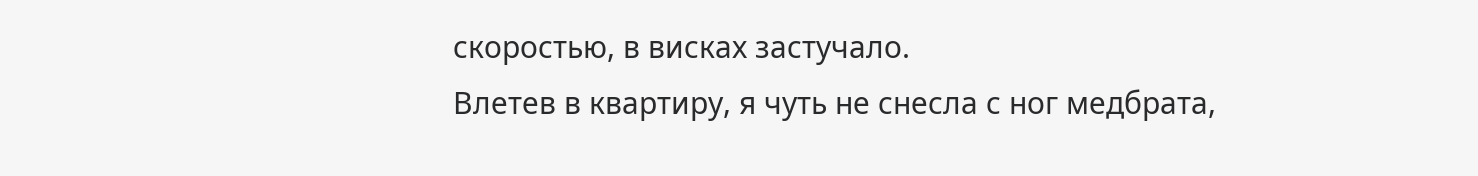скоростью, в висках застучало.
Влетев в квартиру, я чуть не снесла с ног медбрата,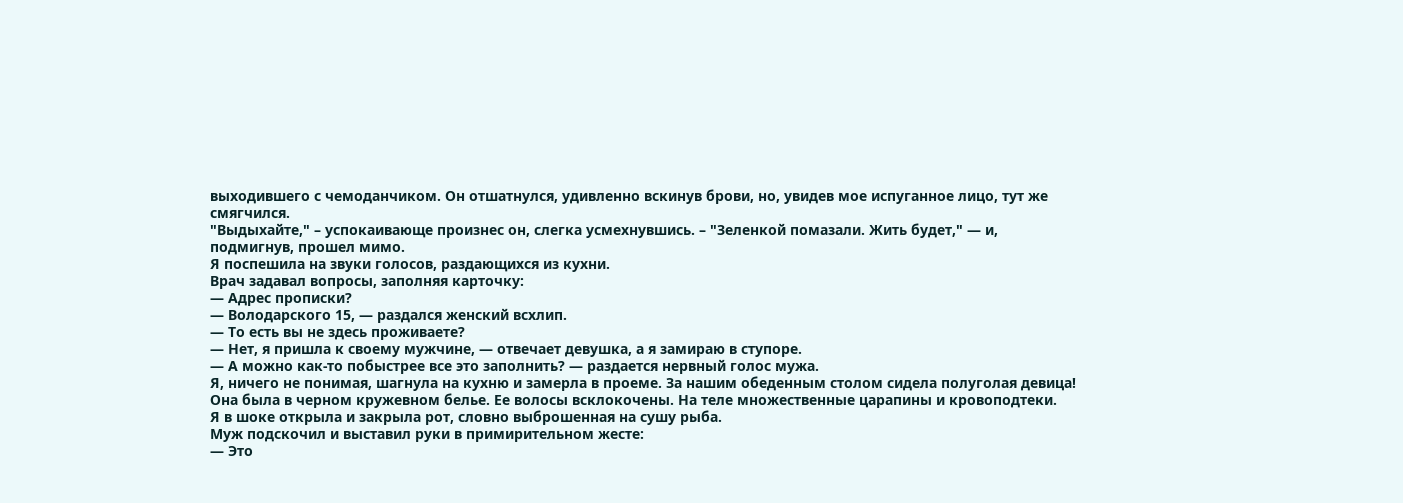выходившего с чемоданчиком. Он отшатнулся, удивленно вскинув брови, но, увидев мое испуганное лицо, тут же смягчился.
"Выдыхайте," – успокаивающе произнес он, слегка усмехнувшись. – "Зеленкой помазали. Жить будет," — и, подмигнув, прошел мимо.
Я поспешила на звуки голосов, раздающихся из кухни.
Врач задавал вопросы, заполняя карточку:
— Адрес прописки?
— Володарского 15, — раздался женский всхлип.
— То есть вы не здесь проживаете?
— Нет, я пришла к своему мужчине, — отвечает девушка, а я замираю в ступоре.
— А можно как-то побыстрее все это заполнить? — раздается нервный голос мужа.
Я, ничего не понимая, шагнула на кухню и замерла в проеме. За нашим обеденным столом сидела полуголая девица! Она была в черном кружевном белье. Ее волосы всклокочены. На теле множественные царапины и кровоподтеки.
Я в шоке открыла и закрыла рот, словно выброшенная на сушу рыба.
Муж подскочил и выставил руки в примирительном жесте:
— Это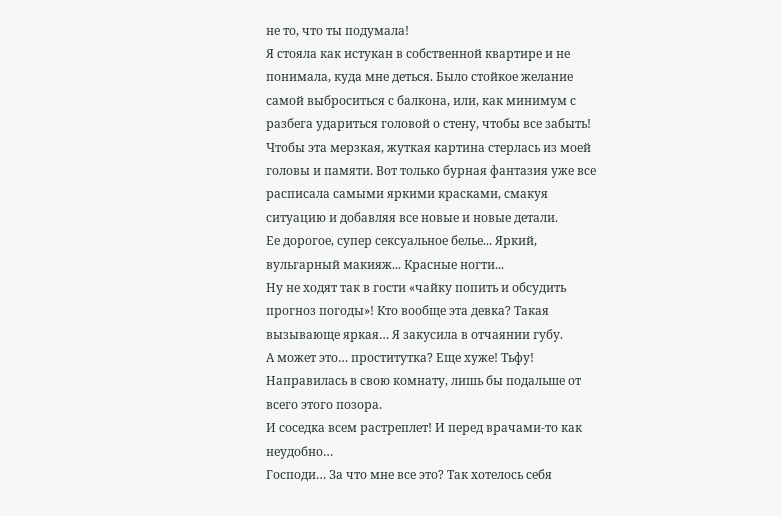не то, что ты подумала!
Я стояла как истукан в собственной квартире и не понимала, куда мне деться. Было стойкое желание самой выброситься с балкона, или, как минимум с разбега удариться головой о стену, чтобы все забыть!
Чтобы эта мерзкая, жуткая картина стерлась из моей головы и памяти. Вот только бурная фантазия уже все расписала самыми яркими красками, смакуя ситуацию и добавляя все новые и новые детали.
Ее дорогое, супер сексуальное белье... Яркий, вульгарный макияж... Красные ногти...
Ну не ходят так в гости «чайку попить и обсудить прогноз погоды»! Кто вообще эта девка? Такая вызывающе яркая… Я закусила в отчаянии губу.
А может это… проститутка? Еще хуже! Тьфу!
Направилась в свою комнату, лишь бы подальше от всего этого позора.
И соседка всем растреплет! И перед врачами-то как неудобно…
Господи… За что мне все это? Так хотелось себя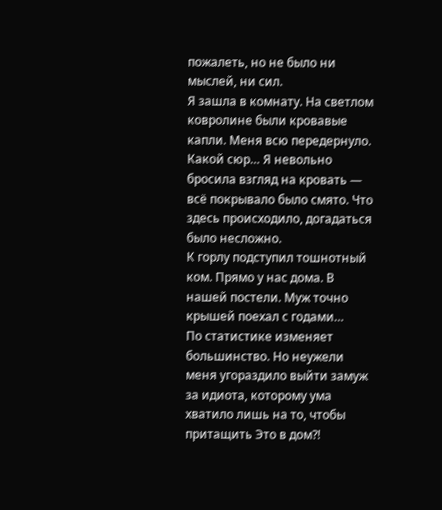пожалеть, но не было ни мыслей, ни сил.
Я зашла в комнату. На светлом ковролине были кровавые капли. Меня всю передернуло. Какой сюр… Я невольно бросила взгляд на кровать — всё покрывало было смято. Что здесь происходило, догадаться было несложно.
К горлу подступил тошнотный ком. Прямо у нас дома. В нашей постели. Муж точно крышей поехал с годами…
По статистике изменяет большинство. Но неужели меня угораздило выйти замуж за идиота, которому ума хватило лишь на то, чтобы притащить Это в дом?!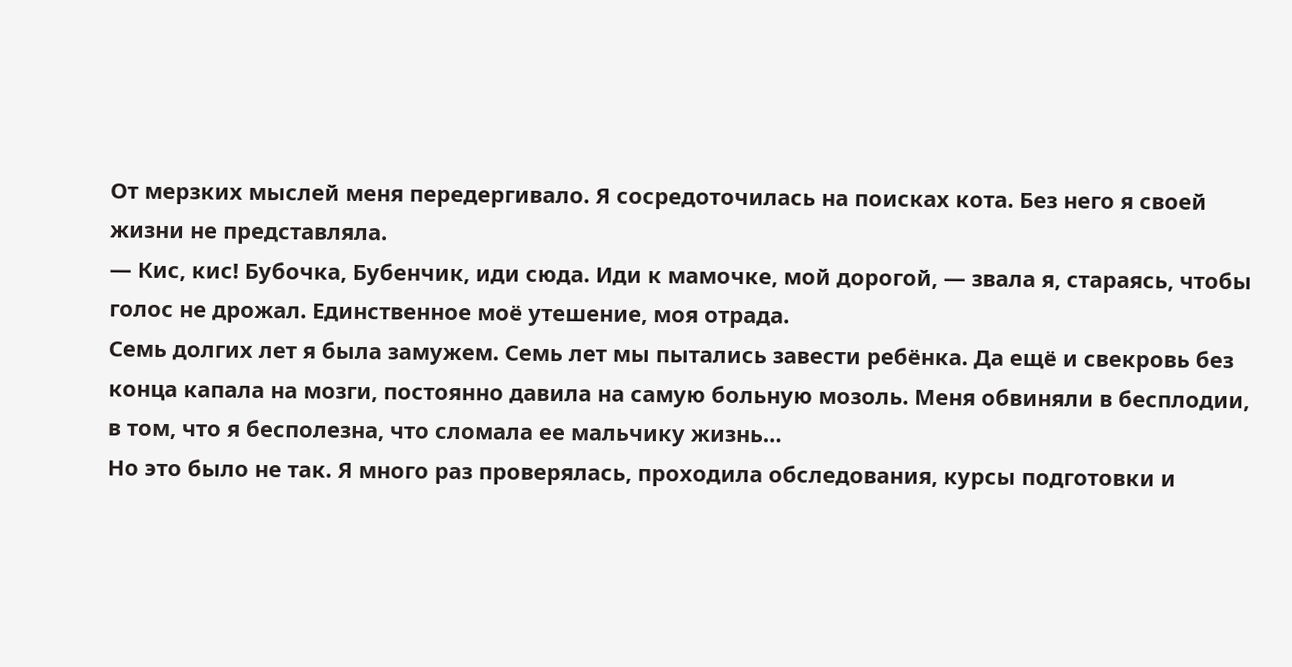От мерзких мыслей меня передергивало. Я сосредоточилась на поисках кота. Без него я своей жизни не представляла.
— Кис, кис! Бубочка, Бубенчик, иди сюда. Иди к мамочке, мой дорогой, — звала я, стараясь, чтобы голос не дрожал. Единственное моё утешение, моя отрада.
Семь долгих лет я была замужем. Семь лет мы пытались завести ребёнка. Да ещё и свекровь без конца капала на мозги, постоянно давила на самую больную мозоль. Меня обвиняли в бесплодии, в том, что я бесполезна, что сломала ее мальчику жизнь…
Но это было не так. Я много раз проверялась, проходила обследования, курсы подготовки и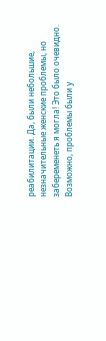реабилитации. Да, были небольшие, незначительные женские проблемы, но забеременеть я могла! Это было очевидно. Возможно, проблемы были у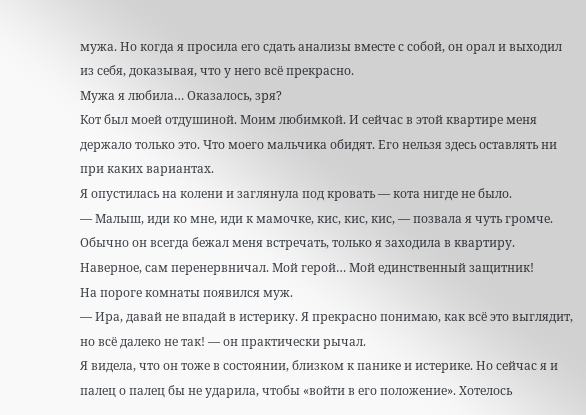мужа. Но когда я просила его сдать анализы вместе с собой, он орал и выходил из себя, доказывая, что у него всё прекрасно.
Мужа я любила… Оказалось, зря?
Кот был моей отдушиной. Моим любимкой. И сейчас в этой квартире меня держало только это. Что моего мальчика обидят. Его нельзя здесь оставлять ни при каких вариантах.
Я опустилась на колени и заглянула под кровать — кота нигде не было.
— Малыш, иди ко мне, иди к мамочке, кис, кис, кис, — позвала я чуть громче.
Обычно он всегда бежал меня встречать, только я заходила в квартиру. Наверное, сам перенервничал. Мой герой… Мой единственный защитник!
На пороге комнаты появился муж.
— Ира, давай не впадай в истерику. Я прекрасно понимаю, как всё это выглядит, но всё далеко не так! — он практически рычал.
Я видела, что он тоже в состоянии, близком к панике и истерике. Но сейчас я и палец о палец бы не ударила, чтобы «войти в его положение». Хотелось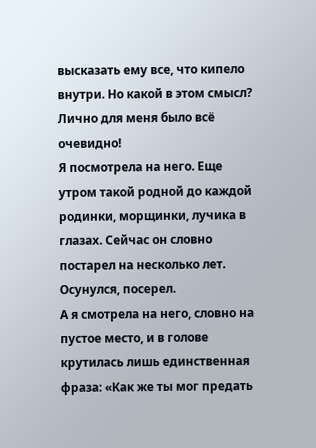высказать ему все, что кипело внутри. Но какой в этом смысл?
Лично для меня было всё очевидно!
Я посмотрела на него. Еще утром такой родной до каждой родинки, морщинки, лучика в глазах. Сейчас он словно постарел на несколько лет. Осунулся, посерел.
А я смотрела на него, словно на пустое место, и в голове крутилась лишь единственная фраза: «Как же ты мог предать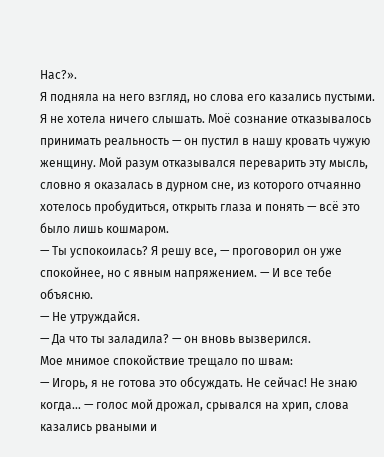Нас?».
Я подняла на него взгляд, но слова его казались пустыми. Я не хотела ничего слышать. Моё сознание отказывалось принимать реальность — он пустил в нашу кровать чужую женщину. Мой разум отказывался переварить эту мысль, словно я оказалась в дурном сне, из которого отчаянно хотелось пробудиться, открыть глаза и понять — всё это было лишь кошмаром.
— Ты успокоилась? Я решу все, — проговорил он уже спокойнее, но с явным напряжением. — И все тебе объясню.
— Не утруждайся.
— Да что ты заладила? — он вновь вызверился.
Мое мнимое спокойствие трещало по швам:
— Игорь, я не готова это обсуждать. Не сейчас! Не знаю когда… — голос мой дрожал, срывался на хрип, слова казались рваными и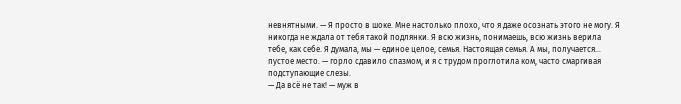невнятными. — Я просто в шоке. Мне настолько плохо, что я даже осознать этого не могу. Я никогда не ждала от тебя такой подлянки. Я всю жизнь, понимаешь, всю жизнь верила тебе, как себе. Я думала, мы — единое целое, семья. Настоящая семья. А мы, получается… пустое место. — горло сдавило спазмом, и я с трудом проглотила ком, часто смаргивая подступающие слезы.
— Да всё не так! — муж в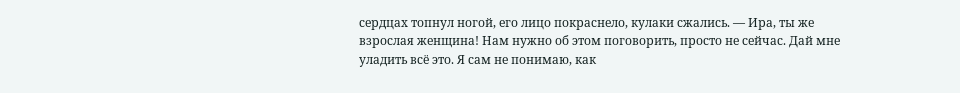сердцах топнул ногой, его лицо покраснело, кулаки сжались. — Ира, ты же взрослая женщина! Нам нужно об этом поговорить, просто не сейчас. Дай мне уладить всё это. Я сам не понимаю, как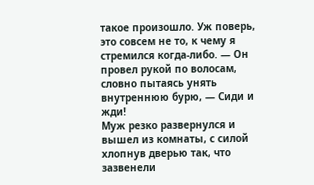такое произошло. Уж поверь, это совсем не то, к чему я стремился когда-либо. — Он провел рукой по волосам, словно пытаясь унять внутреннюю бурю, — Сиди и жди!
Муж резко развернулся и вышел из комнаты, с силой хлопнув дверью так, что зазвенели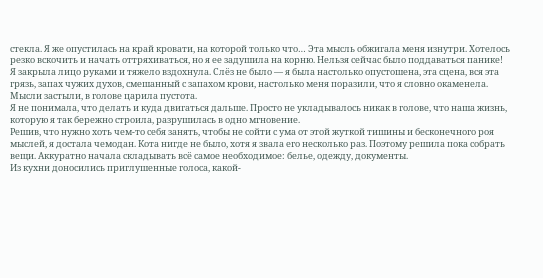стекла. Я же опустилась на край кровати, на которой только что… Эта мысль обжигала меня изнутри. Хотелось резко вскочить и начать оттряхиваться, но я ее задушила на корню. Нельзя сейчас было поддаваться панике!
Я закрыла лицо руками и тяжело вздохнула. Слёз не было — я была настолько опустошена, эта сцена, вся эта грязь, запах чужих духов, смешанный с запахом крови, настолько меня поразили, что я словно окаменела. Мысли застыли, в голове царила пустота.
Я не понимала, что делать и куда двигаться дальше. Просто не укладывалось никак в голове, что наша жизнь, которую я так бережно строила, разрушилась в одно мгновение.
Решив, что нужно хоть чем-то себя занять, чтобы не сойти с ума от этой жуткой тишины и бесконечного роя мыслей, я достала чемодан. Кота нигде не было, хотя я звала его несколько раз. Поэтому решила пока собрать вещи. Аккуратно начала складывать всё самое необходимое: белье, одежду, документы.
Из кухни доносились приглушенные голоса, какой-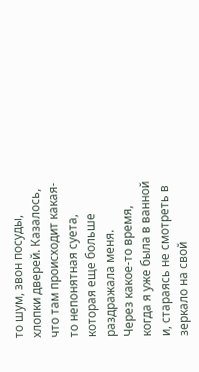то шум, звон посуды, хлопки дверей. Казалось, что там происходит какая-то непонятная суета, которая еще больше раздражала меня.
Через какое-то время, когда я уже была в ванной и, стараясь не смотреть в зеркало на свой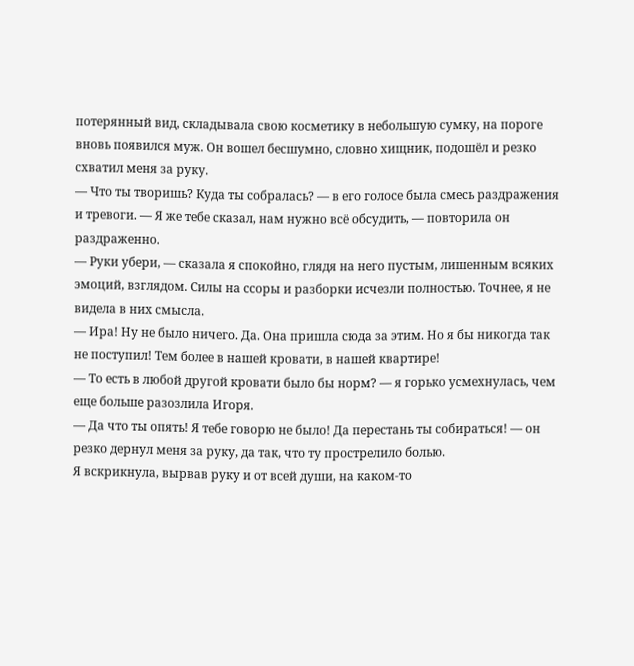потерянный вид, складывала свою косметику в небольшую сумку, на пороге вновь появился муж. Он вошел бесшумно, словно хищник, подошёл и резко схватил меня за руку.
— Что ты творишь? Куда ты собралась? — в его голосе была смесь раздражения и тревоги. — Я же тебе сказал, нам нужно всё обсудить, — повторила он раздраженно.
— Руки убери, — сказала я спокойно, глядя на него пустым, лишенным всяких эмоций, взглядом. Силы на ссоры и разборки исчезли полностью. Точнее, я не видела в них смысла.
— Ира! Ну не было ничего. Да. Она пришла сюда за этим. Но я бы никогда так не поступил! Тем более в нашей кровати, в нашей квартире!
— То есть в любой другой кровати было бы норм? — я горько усмехнулась, чем еще больше разозлила Игоря.
— Да что ты опять! Я тебе говорю не было! Да перестань ты собираться! — он резко дернул меня за руку, да так, что ту прострелило болью.
Я вскрикнула, вырвав руку и от всей души, на каком-то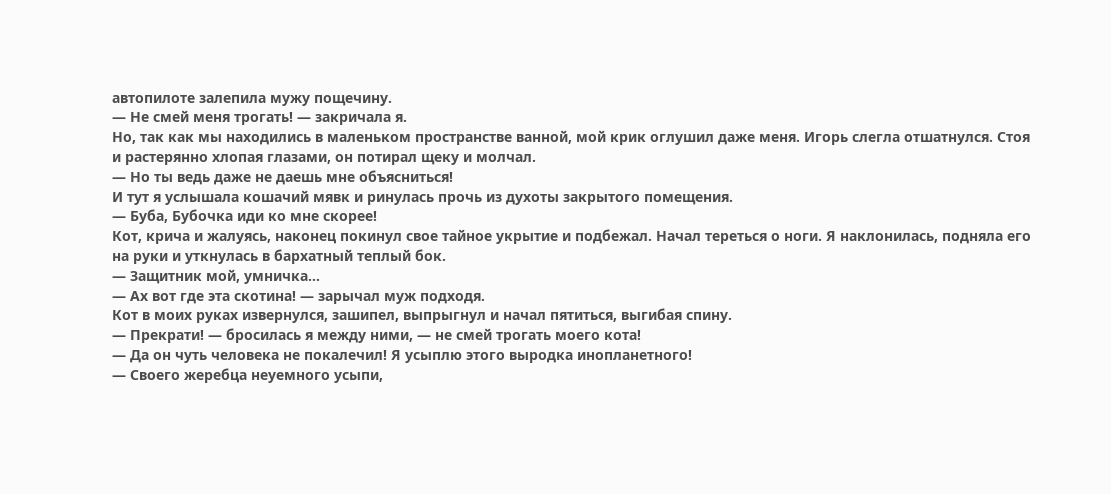автопилоте залепила мужу пощечину.
— Не смей меня трогать! — закричала я.
Но, так как мы находились в маленьком пространстве ванной, мой крик оглушил даже меня. Игорь слегла отшатнулся. Стоя и растерянно хлопая глазами, он потирал щеку и молчал.
— Но ты ведь даже не даешь мне объясниться!
И тут я услышала кошачий мявк и ринулась прочь из духоты закрытого помещения.
— Буба, Бубочка иди ко мне скорее!
Кот, крича и жалуясь, наконец покинул свое тайное укрытие и подбежал. Начал тереться о ноги. Я наклонилась, подняла его на руки и уткнулась в бархатный теплый бок.
— Защитник мой, умничка…
— Ах вот где эта скотина! — зарычал муж подходя.
Кот в моих руках извернулся, зашипел, выпрыгнул и начал пятиться, выгибая спину.
— Прекрати! — бросилась я между ними, — не смей трогать моего кота!
— Да он чуть человека не покалечил! Я усыплю этого выродка инопланетного!
— Своего жеребца неуемного усыпи,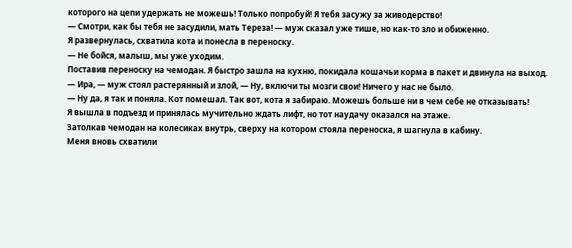которого на цепи удержать не можешь! Только попробуй! Я тебя засужу за живодерство!
— Смотри, как бы тебя не засудили, мать Тереза! — муж сказал уже тише, но как-то зло и обиженно.
Я развернулась, схватила кота и понесла в переноску.
— Не бойся, малыш, мы уже уходим.
Поставив переноску на чемодан. Я быстро зашла на кухню, покидала кошачьи корма в пакет и двинула на выход.
— Ира, — муж стоял растерянный и злой, — Ну, включи ты мозги свои! Ничего у нас не было.
— Ну да, я так и поняла. Кот помешал. Так вот, кота я забираю. Можешь больше ни в чем себе не отказывать!
Я вышла в подъезд и принялась мучительно ждать лифт, но тот наудачу оказался на этаже.
Затолкав чемодан на колесиках внутрь, сверху на котором стояла переноска, я шагнула в кабину.
Меня вновь схватили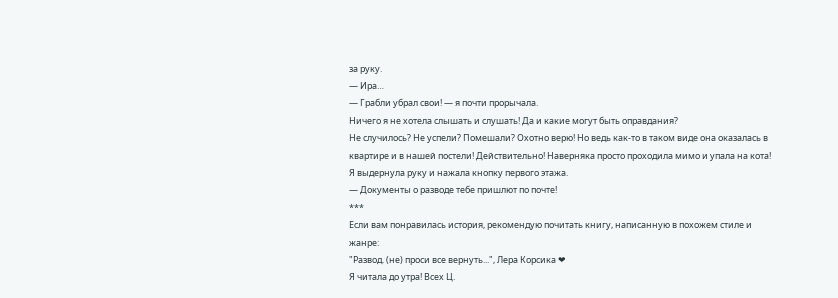за руку.
— Ира…
— Грабли убрал свои! — я почти прорычала.
Ничего я не хотела слышать и слушать! Да и какие могут быть оправдания?
Не случилось? Не успели? Помешали? Охотно верю! Но ведь как-то в таком виде она оказалась в квартире и в нашей постели! Действительно! Наверняка просто проходила мимо и упала на кота!
Я выдернула руку и нажала кнопку первого этажа.
— Документы о разводе тебе пришлют по почте!
***
Если вам понравилась история, рекомендую почитать книгу, написанную в похожем стиле и жанре:
"Развод. (не) проси все вернуть...", Лера Корсика ❤
Я читала до утра! Всех Ц.